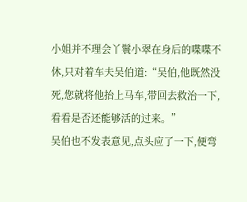小姐并不理会丫鬟小翠在身后的喋喋不休,只对着车夫吴伯道:“吴伯,他既然没死,您就将他抬上马车,带回去救治一下,看看是否还能够活的过来。”
吴伯也不发表意见,点头应了一下,便弯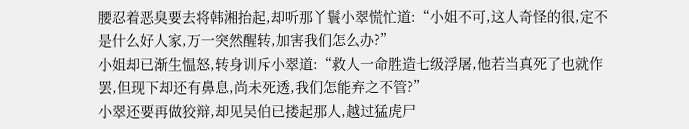腰忍着恶臭要去将韩湘抬起,却听那丫鬟小翠慌忙道:“小姐不可,这人奇怪的很,定不是什么好人家,万一突然醒转,加害我们怎么办?”
小姐却已渐生愠怒,转身训斥小翠道:“救人一命胜造七级浮屠,他若当真死了也就作罢,但现下却还有鼻息,尚未死透,我们怎能弃之不管?”
小翠还要再做狡辩,却见吴伯已搂起那人,越过猛虎尸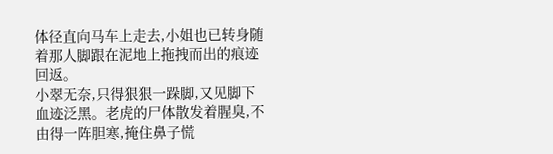体径直向马车上走去,小姐也已转身随着那人脚跟在泥地上拖拽而出的痕迹回返。
小翠无奈,只得狠狠一跺脚,又见脚下血迹泛黑。老虎的尸体散发着腥臭,不由得一阵胆寒,掩住鼻子慌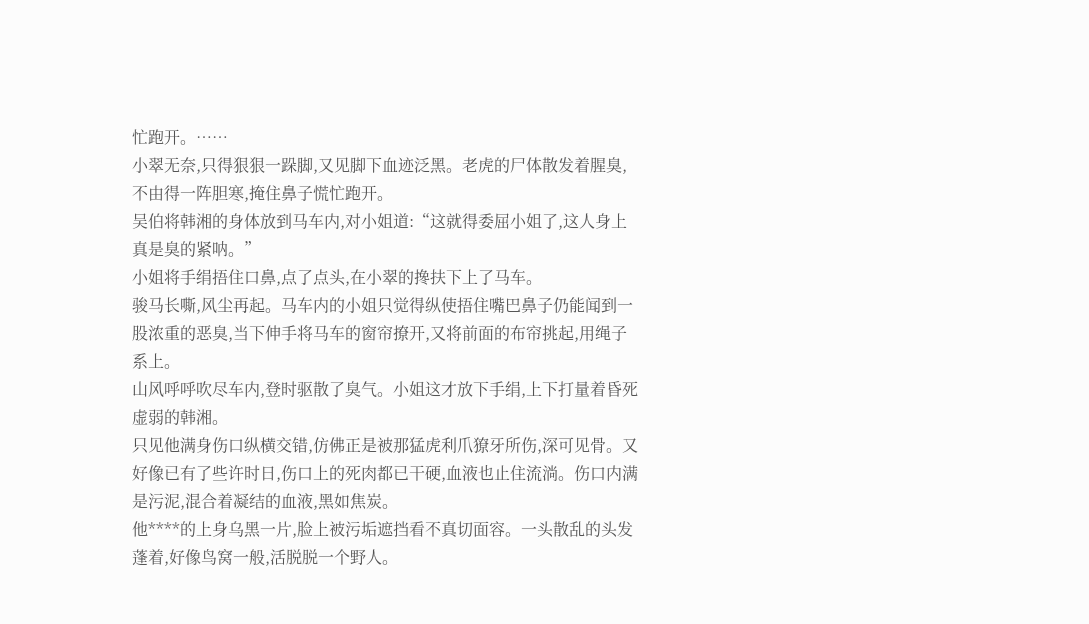忙跑开。……
小翠无奈,只得狠狠一跺脚,又见脚下血迹泛黑。老虎的尸体散发着腥臭,不由得一阵胆寒,掩住鼻子慌忙跑开。
吴伯将韩湘的身体放到马车内,对小姐道:“这就得委屈小姐了,这人身上真是臭的紧呐。”
小姐将手绢捂住口鼻,点了点头,在小翠的搀扶下上了马车。
骏马长嘶,风尘再起。马车内的小姐只觉得纵使捂住嘴巴鼻子仍能闻到一股浓重的恶臭,当下伸手将马车的窗帘撩开,又将前面的布帘挑起,用绳子系上。
山风呼呼吹尽车内,登时驱散了臭气。小姐这才放下手绢,上下打量着昏死虚弱的韩湘。
只见他满身伤口纵横交错,仿佛正是被那猛虎利爪獠牙所伤,深可见骨。又好像已有了些许时日,伤口上的死肉都已干硬,血液也止住流淌。伤口内满是污泥,混合着凝结的血液,黑如焦炭。
他****的上身乌黑一片,脸上被污垢遮挡看不真切面容。一头散乱的头发蓬着,好像鸟窝一般,活脱脱一个野人。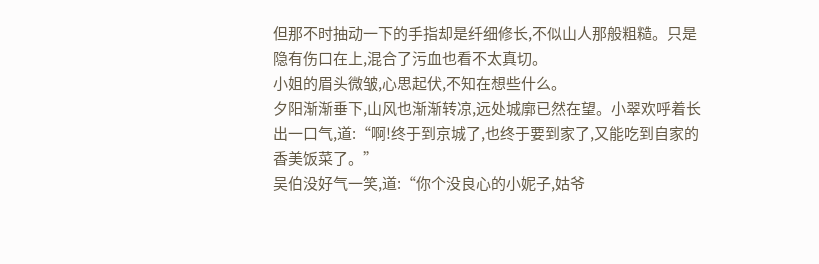但那不时抽动一下的手指却是纤细修长,不似山人那般粗糙。只是隐有伤口在上,混合了污血也看不太真切。
小姐的眉头微皱,心思起伏,不知在想些什么。
夕阳渐渐垂下,山风也渐渐转凉,远处城廓已然在望。小翠欢呼着长出一口气,道:“啊!终于到京城了,也终于要到家了,又能吃到自家的香美饭菜了。”
吴伯没好气一笑,道:“你个没良心的小妮子,姑爷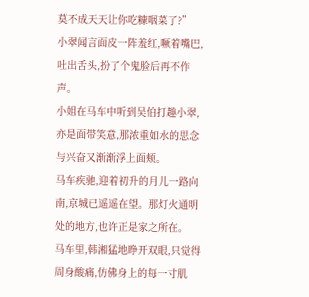莫不成天天让你吃糠咽菜了?”
小翠闻言面皮一阵羞红,噘着嘴巴,吐出舌头,扮了个鬼脸后再不作声。
小姐在马车中听到吴伯打趣小翠,亦是面带笑意,那浓重如水的思念与兴奋又渐渐浮上面颊。
马车疾驰,迎着初升的月儿一路向南,京城已遥遥在望。那灯火通明处的地方,也许正是家之所在。
马车里,韩湘猛地睁开双眼,只觉得周身酸痛,仿佛身上的每一寸肌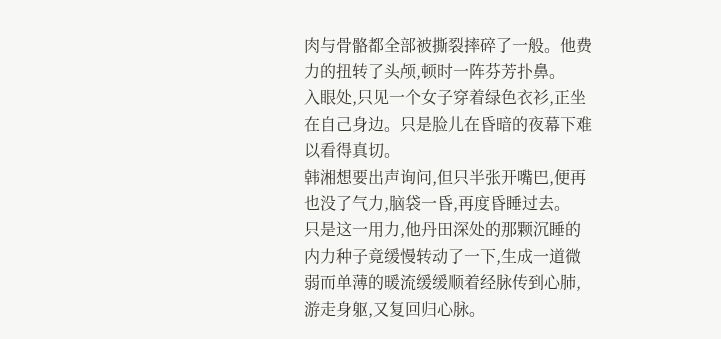肉与骨骼都全部被撕裂摔碎了一般。他费力的扭转了头颅,顿时一阵芬芳扑鼻。
入眼处,只见一个女子穿着绿色衣衫,正坐在自己身边。只是脸儿在昏暗的夜幕下难以看得真切。
韩湘想要出声询问,但只半张开嘴巴,便再也没了气力,脑袋一昏,再度昏睡过去。
只是这一用力,他丹田深处的那颗沉睡的内力种子竟缓慢转动了一下,生成一道微弱而单薄的暖流缓缓顺着经脉传到心肺,游走身躯,又复回归心脉。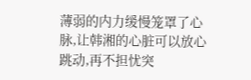薄弱的内力缓慢笼罩了心脉,让韩湘的心脏可以放心跳动,再不担忧突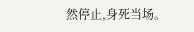然停止,身死当场。